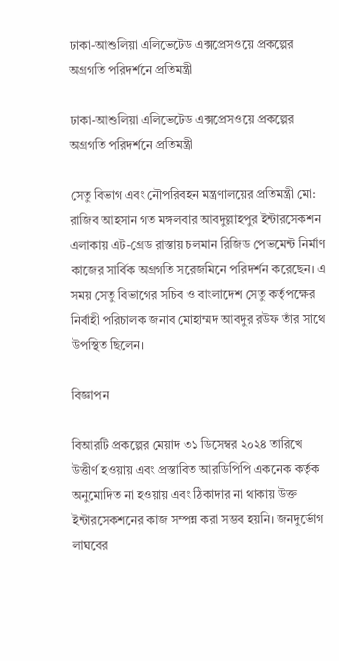ঢাকা-আশুলিয়া এলিভেটেড এক্সপ্রেসওয়ে প্রকল্পের অগ্রগতি পরিদর্শনে প্রতিমন্ত্রী

ঢাকা-আশুলিয়া এলিভেটেড এক্সপ্রেসওয়ে প্রকল্পের অগ্রগতি পরিদর্শনে প্রতিমন্ত্রী

সেতু বিভাগ এবং নৌপরিবহন মন্ত্রণালয়ের প্রতিমন্ত্রী মো: রাজিব আহসান গত মঙ্গলবার আবদুল্লাহপুর ইন্টারসেকশন এলাকায় এট-গ্রেড রাস্তায় চলমান রিজিড পেভমেন্ট নির্মাণ কাজের সার্বিক অগ্রগতি সরেজমিনে পরিদর্শন করেছেন। এ সময় সেতু বিভাগের সচিব ও বাংলাদেশ সেতু কর্তৃপক্ষের নির্বাহী পরিচালক জনাব মোহাম্মদ আবদুর রউফ তাঁর সাথে উপস্থিত ছিলেন।

বিজ্ঞাপন

বিআরটি প্রকল্পের মেয়াদ ৩১ ডিসেম্বর ২০২৪ তারিখে উত্তীর্ণ হওয়ায় এবং প্রস্তাবিত আরডিপিপি একনেক কর্তৃক অনুমোদিত না হওয়ায় এবং ঠিকাদার না থাকায় উক্ত ইন্টারসেকশনের কাজ সম্পন্ন করা সম্ভব হয়নি। জনদুর্ভোগ লাঘবের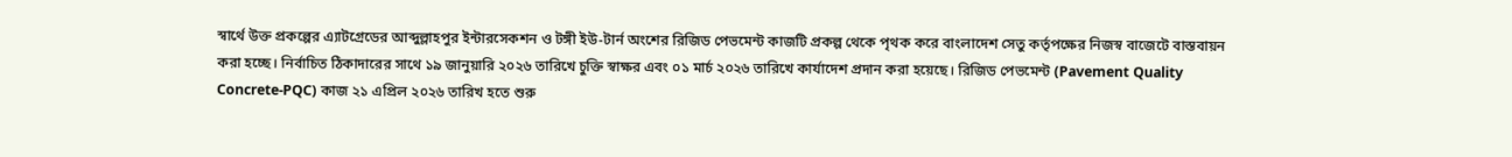স্বার্থে উক্ত প্রকল্পের এ্যাটগ্রেডের আব্দুল্লাহপুর ইন্টারসেকশন ও টঙ্গী ইউ-টার্ন অংশের রিজিড পেভমেন্ট কাজটি প্রকল্প থেকে পৃথক করে বাংলাদেশ সেতু কর্তৃপক্ষের নিজস্ব বাজেটে বাস্তবায়ন করা হচ্ছে। নির্বাচিত ঠিকাদারের সাথে ১৯ জানুয়ারি ২০২৬ তারিখে চুক্তি স্বাক্ষর এবং ০১ মার্চ ২০২৬ তারিখে কার্যাদেশ প্রদান করা হয়েছে। রিজিড পেভমেন্ট (Pavement Quality Concrete-PQC) কাজ ২১ এপ্রিল ২০২৬ তারিখ হতে শুরু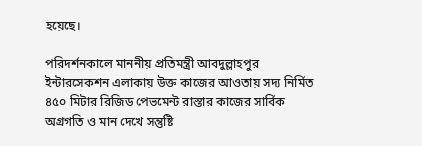হয়েছে।

পরিদর্শনকালে মাননীয় প্রতিমন্ত্রী আবদুল্লাহপুর ইন্টারসেকশন এলাকায় উক্ত কাজের আওতায় সদ্য নির্মিত ৪৫০ মিটার রিজিড পেভমেন্ট রাস্তার কাজের সার্বিক অগ্রগতি ও মান দেখে সন্তুষ্টি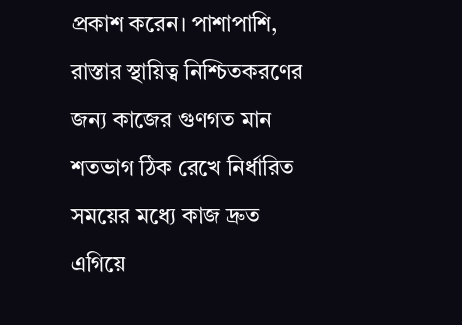প্রকাশ করেন। পাশাপাশি, রাস্তার স্থায়িত্ব নিশ্চিতকরণের জন্য কাজের গুণগত মান শতভাগ ঠিক রেখে নির্ধারিত সময়ের মধ্যে কাজ দ্রুত এগিয়ে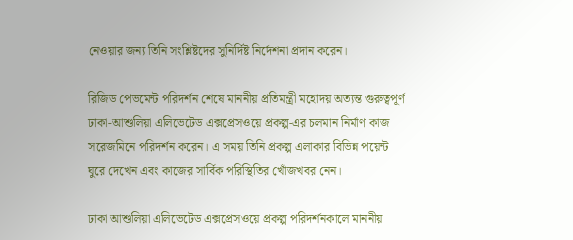নেওয়ার জন্য তিনি সংশ্লিষ্টদের সুনির্দিষ্ট নির্দেশনা প্রদান করেন।

রিজিড পেভমেন্ট পরিদর্শন শেষে মাননীয় প্রতিমন্ত্রী মহোদয় অত্যন্ত গুরুত্বপূর্ণ ঢাকা-আশুলিয়া এলিভেটেড এক্সপ্রেসওয়ে প্রকল্প-এর চলমান নির্মাণ কাজ সরেজমিনে পরিদর্শন করেন। এ সময় তিনি প্রকল্প এলাকার বিভিন্ন পয়েন্ট ঘুরে দেখেন এবং কাজের সার্বিক পরিস্থিতির খোঁজখবর নেন।

ঢাকা আশুলিয়া এলিভেটেড এক্সপ্রেসওয়ে প্রকল্প পরিদর্শনকালে মাননীয়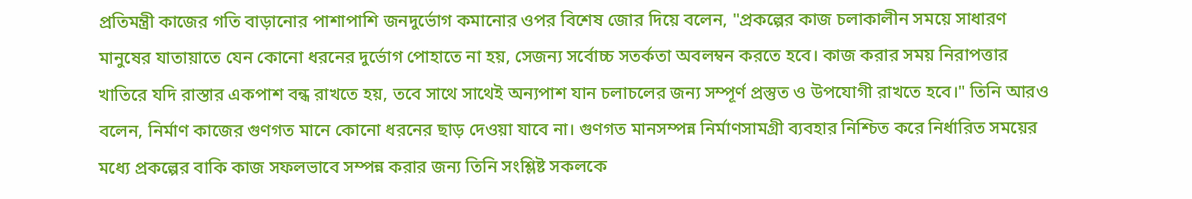প্রতিমন্ত্রী কাজের গতি বাড়ানোর পাশাপাশি জনদুর্ভোগ কমানোর ওপর বিশেষ জোর দিয়ে বলেন, "প্রকল্পের কাজ চলাকালীন সময়ে সাধারণ মানুষের যাতায়াতে যেন কোনো ধরনের দুর্ভোগ পোহাতে না হয়, সেজন্য সর্বোচ্চ সতর্কতা অবলম্বন করতে হবে। কাজ করার সময় নিরাপত্তার খাতিরে যদি রাস্তার একপাশ বন্ধ রাখতে হয়, তবে সাথে সাথেই অন্যপাশ যান চলাচলের জন্য সম্পূর্ণ প্রস্তুত ও উপযোগী রাখতে হবে।" তিনি আরও বলেন, নির্মাণ কাজের গুণগত মানে কোনো ধরনের ছাড় দেওয়া যাবে না। গুণগত মানসম্পন্ন নির্মাণসামগ্রী ব্যবহার নিশ্চিত করে নির্ধারিত সময়ের মধ্যে প্রকল্পের বাকি কাজ সফলভাবে সম্পন্ন করার জন্য তিনি সংশ্লিষ্ট সকলকে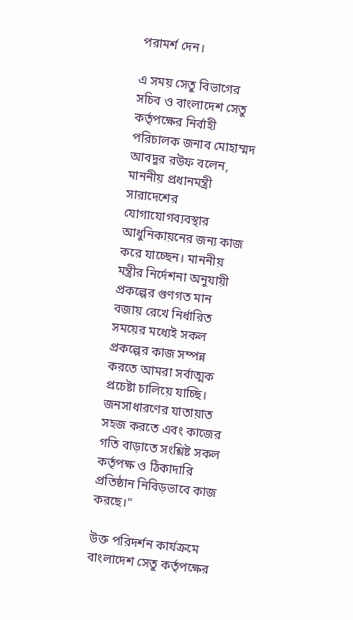পরামর্শ দেন।

এ সময় সেতু বিভাগের সচিব ও বাংলাদেশ সেতু কর্তৃপক্ষের নির্বাহী পরিচালক জনাব মোহাম্মদ আবদুর রউফ বলেন, মাননীয় প্রধানমন্ত্রী সারাদেশের যোগাযোগব্যবস্থার আধুনিকায়নের জন্য কাজ করে যাচ্ছেন। মাননীয় মন্ত্রীর নির্দেশনা অনুযায়ী প্রকল্পের গুণগত মান বজায় রেখে নির্ধারিত সময়ের মধ্যেই সকল প্রকল্পের কাজ সম্পন্ন করতে আমরা সর্বাত্মক প্রচেষ্টা চালিয়ে যাচ্ছি। জনসাধারণের যাতায়াত সহজ করতে এবং কাজের গতি বাড়াতে সংশ্লিষ্ট সকল কর্তৃপক্ষ ও ঠিকাদারি প্রতিষ্ঠান নিবিড়ভাবে কাজ করছে।"

উক্ত পরিদর্শন কার্যক্রমে বাংলাদেশ সেতু কর্তৃপক্ষের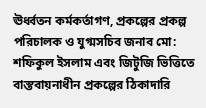ঊর্ধ্বতন কর্মকর্তাগণ, প্রকল্পের প্রকল্প পরিচালক ও যুগ্মসচিব জনাব মো: শফিকুল ইসলাম এবং জিটুজি ভিত্তিতে বাস্তবায়নাধীন প্রকল্পের ঠিকাদারি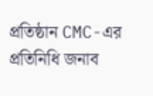প্রতিষ্ঠান CMC-এর প্রতিনিধি জনাব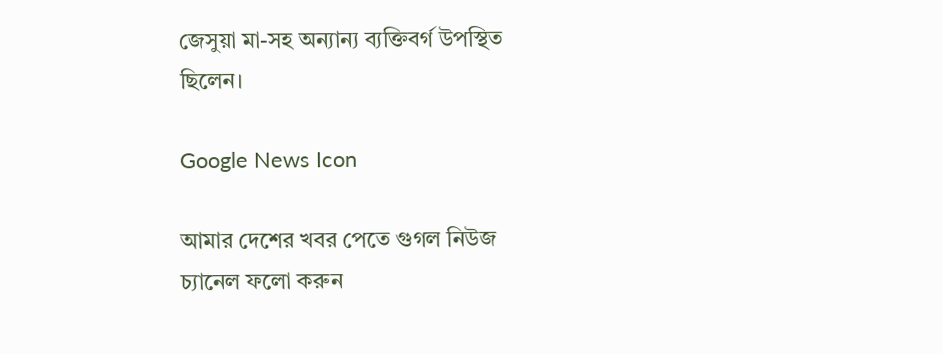জেসুয়া মা-সহ অন্যান্য ব্যক্তিবর্গ উপস্থিত ছিলেন।

Google News Icon

আমার দেশের খবর পেতে গুগল নিউজ চ্যানেল ফলো করুন